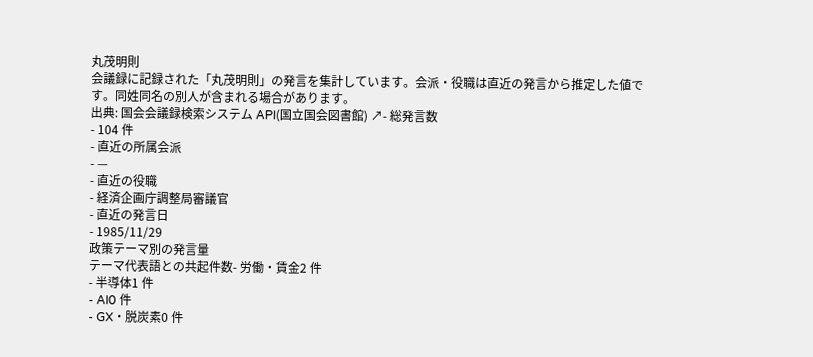丸茂明則
会議録に記録された「丸茂明則」の発言を集計しています。会派・役職は直近の発言から推定した値です。同姓同名の別人が含まれる場合があります。
出典: 国会会議録検索システム API(国立国会図書館) ↗- 総発言数
- 104 件
- 直近の所属会派
- —
- 直近の役職
- 経済企画庁調整局審議官
- 直近の発言日
- 1985/11/29
政策テーマ別の発言量
テーマ代表語との共起件数- 労働・賃金2 件
- 半導体1 件
- AI0 件
- GX・脱炭素0 件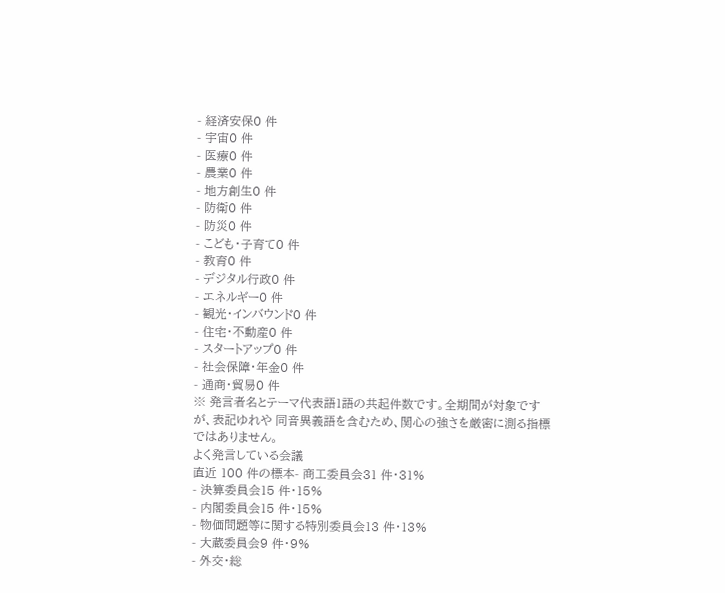- 経済安保0 件
- 宇宙0 件
- 医療0 件
- 農業0 件
- 地方創生0 件
- 防衛0 件
- 防災0 件
- こども・子育て0 件
- 教育0 件
- デジタル行政0 件
- エネルギー0 件
- 観光・インバウンド0 件
- 住宅・不動産0 件
- スタートアップ0 件
- 社会保障・年金0 件
- 通商・貿易0 件
※ 発言者名とテーマ代表語1語の共起件数です。全期間が対象ですが、表記ゆれや 同音異義語を含むため、関心の強さを厳密に測る指標ではありません。
よく発言している会議
直近 100 件の標本- 商工委員会31 件・31%
- 決算委員会15 件・15%
- 内閣委員会15 件・15%
- 物価問題等に関する特別委員会13 件・13%
- 大蔵委員会9 件・9%
- 外交・総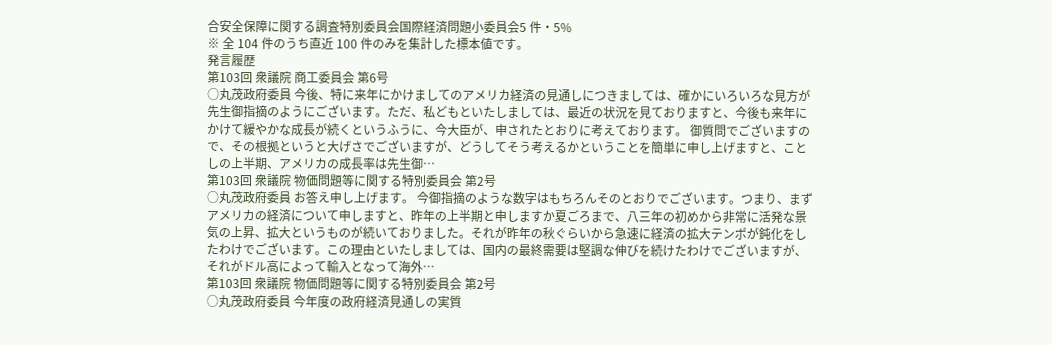合安全保障に関する調査特別委員会国際経済問題小委員会5 件・5%
※ 全 104 件のうち直近 100 件のみを集計した標本値です。
発言履歴
第103回 衆議院 商工委員会 第6号
○丸茂政府委員 今後、特に来年にかけましてのアメリカ経済の見通しにつきましては、確かにいろいろな見方が先生御指摘のようにございます。ただ、私どもといたしましては、最近の状況を見ておりますと、今後も来年にかけて緩やかな成長が続くというふうに、今大臣が、申されたとおりに考えております。 御質問でございますので、その根拠というと大げさでございますが、どうしてそう考えるかということを簡単に申し上げますと、ことしの上半期、アメリカの成長率は先生御…
第103回 衆議院 物価問題等に関する特別委員会 第2号
○丸茂政府委員 お答え申し上げます。 今御指摘のような数字はもちろんそのとおりでございます。つまり、まずアメリカの経済について申しますと、昨年の上半期と申しますか夏ごろまで、八三年の初めから非常に活発な景気の上昇、拡大というものが続いておりました。それが昨年の秋ぐらいから急速に経済の拡大テンポが鈍化をしたわけでございます。この理由といたしましては、国内の最終需要は堅調な伸びを続けたわけでございますが、それがドル高によって輸入となって海外…
第103回 衆議院 物価問題等に関する特別委員会 第2号
○丸茂政府委員 今年度の政府経済見通しの実質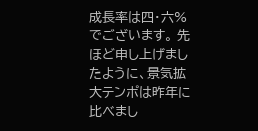成長率は四・六%でございます。 先ほど申し上げましたように、景気拡大テンポは昨年に比べまし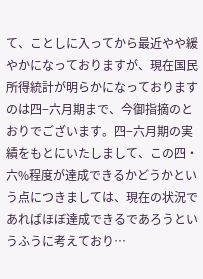て、ことしに入ってから最近やや緩やかになっておりますが、現在国民所得統計が明らかになっておりますのは四−六月期まで、今御指摘のとおりでございます。四−六月期の実績をもとにいたしまして、この四・六%程度が達成できるかどうかという点につきましては、現在の状況であればほぼ達成できるであろうというふうに考えており…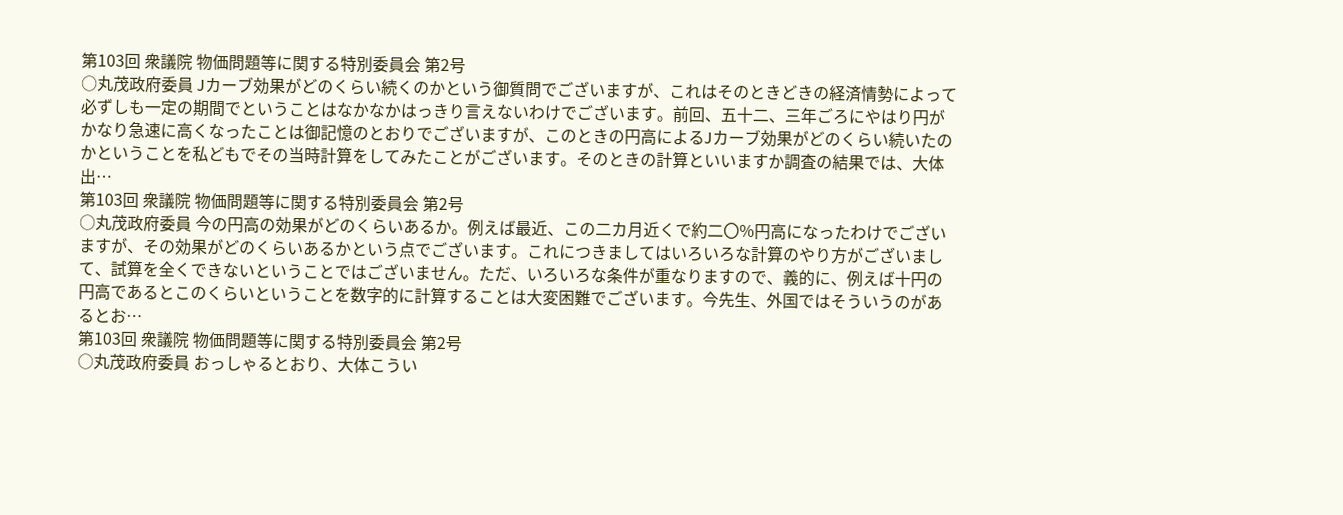第103回 衆議院 物価問題等に関する特別委員会 第2号
○丸茂政府委員 Jカーブ効果がどのくらい続くのかという御質問でございますが、これはそのときどきの経済情勢によって必ずしも一定の期間でということはなかなかはっきり言えないわけでございます。前回、五十二、三年ごろにやはり円がかなり急速に高くなったことは御記憶のとおりでございますが、このときの円高によるJカーブ効果がどのくらい続いたのかということを私どもでその当時計算をしてみたことがございます。そのときの計算といいますか調査の結果では、大体出…
第103回 衆議院 物価問題等に関する特別委員会 第2号
○丸茂政府委員 今の円高の効果がどのくらいあるか。例えば最近、この二カ月近くで約二〇%円高になったわけでございますが、その効果がどのくらいあるかという点でございます。これにつきましてはいろいろな計算のやり方がございまして、試算を全くできないということではございません。ただ、いろいろな条件が重なりますので、義的に、例えば十円の円高であるとこのくらいということを数字的に計算することは大変困難でございます。今先生、外国ではそういうのがあるとお…
第103回 衆議院 物価問題等に関する特別委員会 第2号
○丸茂政府委員 おっしゃるとおり、大体こうい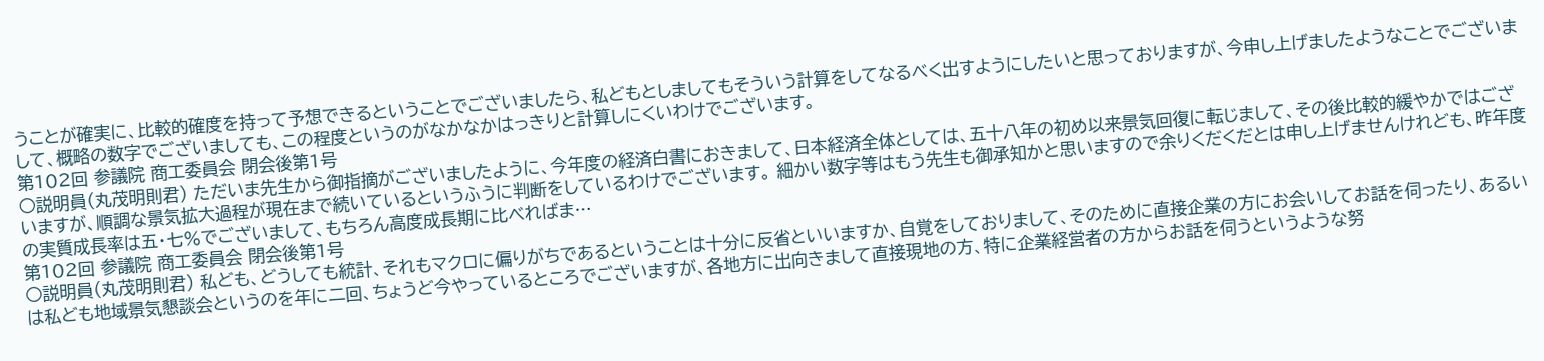うことが確実に、比較的確度を持って予想できるということでございましたら、私どもとしましてもそういう計算をしてなるべく出すようにしたいと思っておりますが、今申し上げましたようなことでございまして、概略の数字でございましても、この程度というのがなかなかはっきりと計算しにくいわけでございます。
第102回 参議院 商工委員会 閉会後第1号
○説明員(丸茂明則君) ただいま先生から御指摘がございましたように、今年度の経済白書におきまして、日本経済全体としては、五十八年の初め以来景気回復に転じまして、その後比較的緩やかではございますが、順調な景気拡大過程が現在まで続いているというふうに判断をしているわけでございます。 細かい数字等はもう先生も御承知かと思いますので余りくだくだとは申し上げませんけれども、昨年度の実質成長率は五・七%でございまして、もちろん高度成長期に比べればま…
第102回 参議院 商工委員会 閉会後第1号
○説明員(丸茂明則君) 私ども、どうしても統計、それもマクロに偏りがちであるということは十分に反省といいますか、自覚をしておりまして、そのために直接企業の方にお会いしてお話を伺ったり、あるいは私ども地域景気懇談会というのを年に二回、ちょうど今やっているところでございますが、各地方に出向きまして直接現地の方、特に企業経営者の方からお話を伺うというような努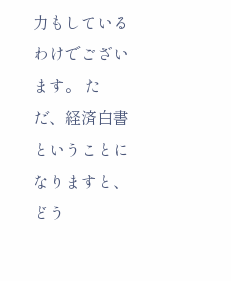力もしているわけでございます。 ただ、経済白書ということになりますと、どう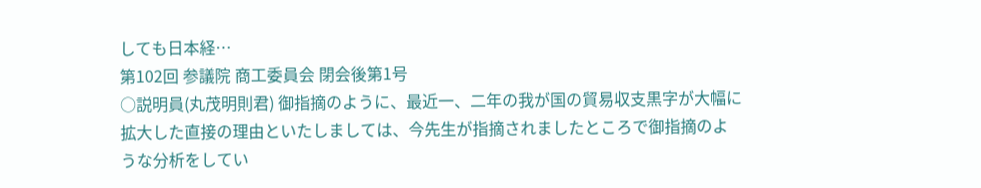しても日本経…
第102回 参議院 商工委員会 閉会後第1号
○説明員(丸茂明則君) 御指摘のように、最近一、二年の我が国の貿易収支黒字が大幅に拡大した直接の理由といたしましては、今先生が指摘されましたところで御指摘のような分析をしてい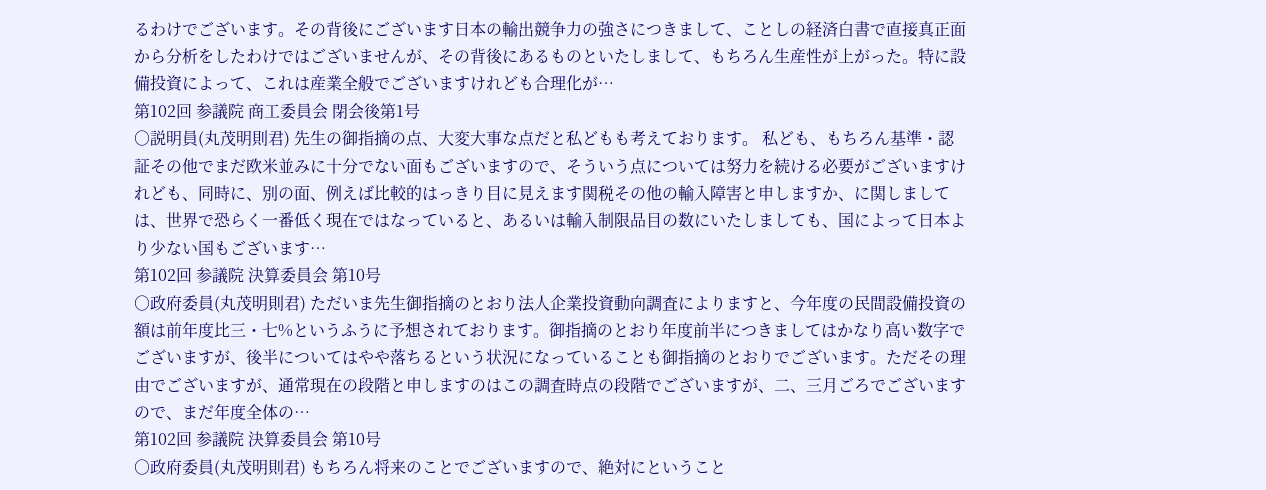るわけでございます。その背後にございます日本の輸出競争力の強さにつきまして、ことしの経済白書で直接真正面から分析をしたわけではございませんが、その背後にあるものといたしまして、もちろん生産性が上がった。特に設備投資によって、これは産業全般でございますけれども合理化が…
第102回 参議院 商工委員会 閉会後第1号
○説明員(丸茂明則君) 先生の御指摘の点、大変大事な点だと私どもも考えております。 私ども、もちろん基準・認証その他でまだ欧米並みに十分でない面もございますので、そういう点については努力を続ける必要がございますけれども、同時に、別の面、例えば比較的はっきり目に見えます関税その他の輸入障害と申しますか、に関しましては、世界で恐らく一番低く現在ではなっていると、あるいは輸入制限品目の数にいたしましても、国によって日本より少ない国もございます…
第102回 参議院 決算委員会 第10号
○政府委員(丸茂明則君) ただいま先生御指摘のとおり法人企業投資動向調査によりますと、今年度の民間設備投資の額は前年度比三・七%というふうに予想されております。御指摘のとおり年度前半につきましてはかなり高い数字でございますが、後半についてはやや落ちるという状況になっていることも御指摘のとおりでございます。ただその理由でございますが、通常現在の段階と申しますのはこの調査時点の段階でございますが、二、三月ごろでございますので、まだ年度全体の…
第102回 参議院 決算委員会 第10号
○政府委員(丸茂明則君) もちろん将来のことでございますので、絶対にということ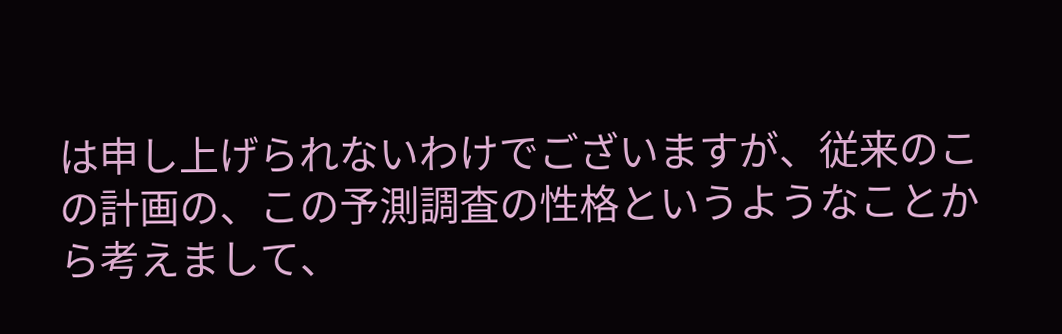は申し上げられないわけでございますが、従来のこの計画の、この予測調査の性格というようなことから考えまして、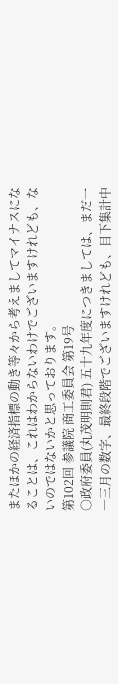またほかの経済指標の動き等々から考えましてマイナスになることは、これはわからないわけでございますけれども、ないのではないかと思っております。
第102回 参議院 商工委員会 第19号
○政府委員(丸茂明則君) 五十九年度につきましては、まだ一―三月の数字、最終段階でございますけれども、目下集計中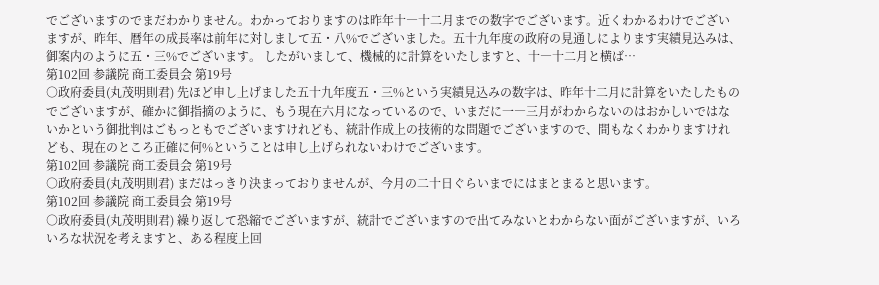でございますのでまだわかりません。わかっておりますのは昨年十―十二月までの数字でございます。近くわかるわけでございますが、昨年、暦年の成長率は前年に対しまして五・八%でございました。五十九年度の政府の見通しによります実績見込みは、御案内のように五・三%でございます。 したがいまして、機械的に計算をいたしますと、十―十二月と横ば…
第102回 参議院 商工委員会 第19号
○政府委員(丸茂明則君) 先ほど申し上げました五十九年度五・三%という実績見込みの数字は、昨年十二月に計算をいたしたものでございますが、確かに御指摘のように、もう現在六月になっているので、いまだに一―三月がわからないのはおかしいではないかという御批判はごもっともでございますけれども、統計作成上の技術的な問題でございますので、間もなくわかりますけれども、現在のところ正確に何%ということは申し上げられないわけでございます。
第102回 参議院 商工委員会 第19号
○政府委員(丸茂明則君) まだはっきり決まっておりませんが、今月の二十日ぐらいまでにはまとまると思います。
第102回 参議院 商工委員会 第19号
○政府委員(丸茂明則君) 繰り返して恐縮でございますが、統計でございますので出てみないとわからない面がございますが、いろいろな状況を考えますと、ある程度上回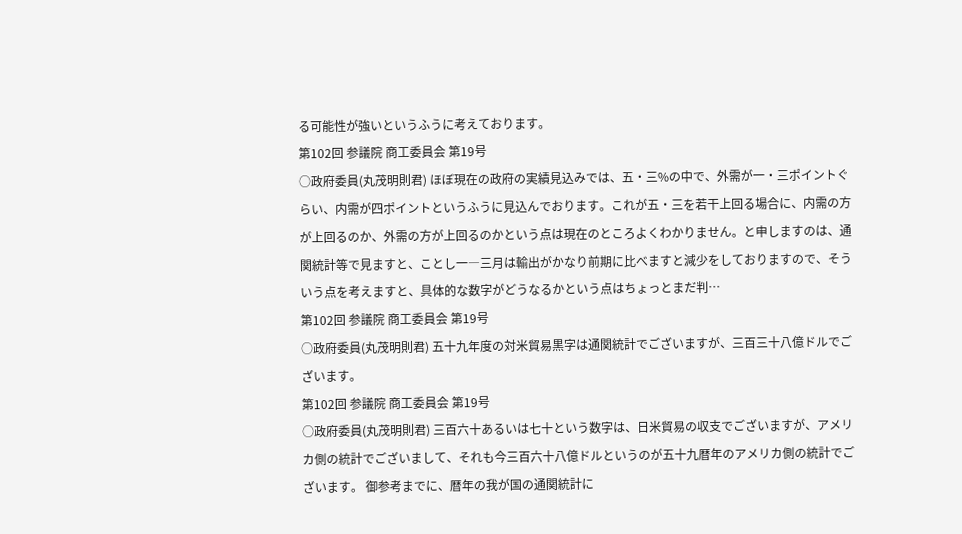る可能性が強いというふうに考えております。
第102回 参議院 商工委員会 第19号
○政府委員(丸茂明則君) ほぼ現在の政府の実績見込みでは、五・三%の中で、外需が一・三ポイントぐらい、内需が四ポイントというふうに見込んでおります。これが五・三を若干上回る場合に、内需の方が上回るのか、外需の方が上回るのかという点は現在のところよくわかりません。と申しますのは、通関統計等で見ますと、ことし一―三月は輸出がかなり前期に比べますと減少をしておりますので、そういう点を考えますと、具体的な数字がどうなるかという点はちょっとまだ判…
第102回 参議院 商工委員会 第19号
○政府委員(丸茂明則君) 五十九年度の対米貿易黒字は通関統計でございますが、三百三十八億ドルでございます。
第102回 参議院 商工委員会 第19号
○政府委員(丸茂明則君) 三百六十あるいは七十という数字は、日米貿易の収支でございますが、アメリカ側の統計でございまして、それも今三百六十八億ドルというのが五十九暦年のアメリカ側の統計でございます。 御参考までに、暦年の我が国の通関統計に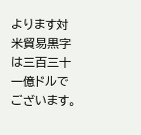よります対米貿易黒字は三百三十一億ドルでございます。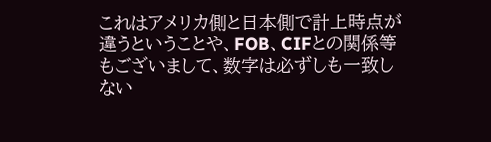これはアメリカ側と日本側で計上時点が違うということや、FOB、CIFとの関係等もございまして、数字は必ずしも一致しない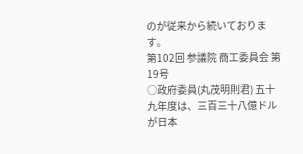のが従来から続いております。
第102回 参議院 商工委員会 第19号
○政府委員(丸茂明則君) 五十九年度は、三百三十八億ドルが日本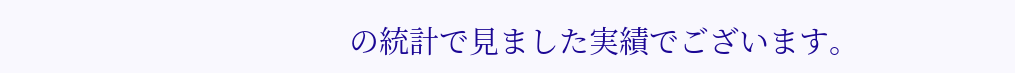の統計で見ました実績でございます。